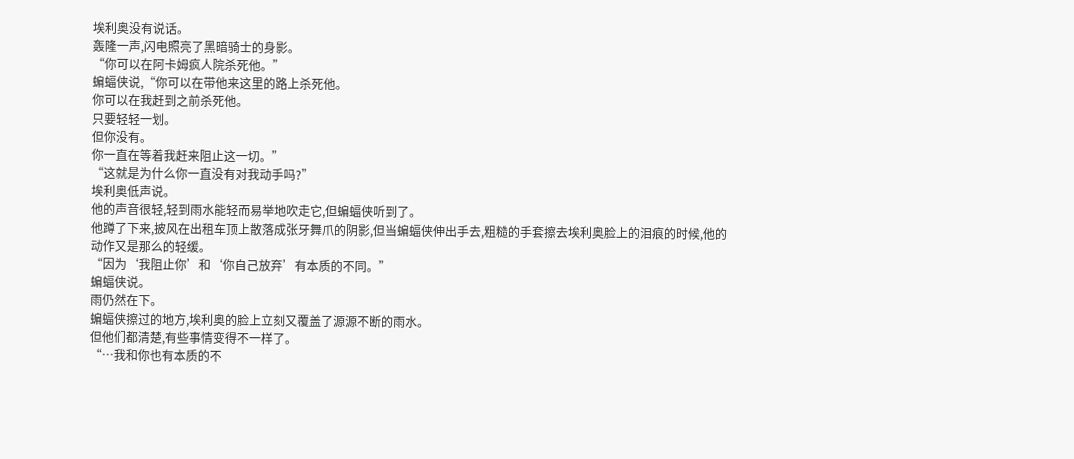埃利奥没有说话。
轰隆一声,闪电照亮了黑暗骑士的身影。
“你可以在阿卡姆疯人院杀死他。”
蝙蝠侠说,“你可以在带他来这里的路上杀死他。
你可以在我赶到之前杀死他。
只要轻轻一划。
但你没有。
你一直在等着我赶来阻止这一切。”
“这就是为什么你一直没有对我动手吗?”
埃利奥低声说。
他的声音很轻,轻到雨水能轻而易举地吹走它,但蝙蝠侠听到了。
他蹲了下来,披风在出租车顶上散落成张牙舞爪的阴影,但当蝙蝠侠伸出手去,粗糙的手套擦去埃利奥脸上的泪痕的时候,他的动作又是那么的轻缓。
“因为‘我阻止你’和‘你自己放弃’有本质的不同。”
蝙蝠侠说。
雨仍然在下。
蝙蝠侠擦过的地方,埃利奥的脸上立刻又覆盖了源源不断的雨水。
但他们都清楚,有些事情变得不一样了。
“…我和你也有本质的不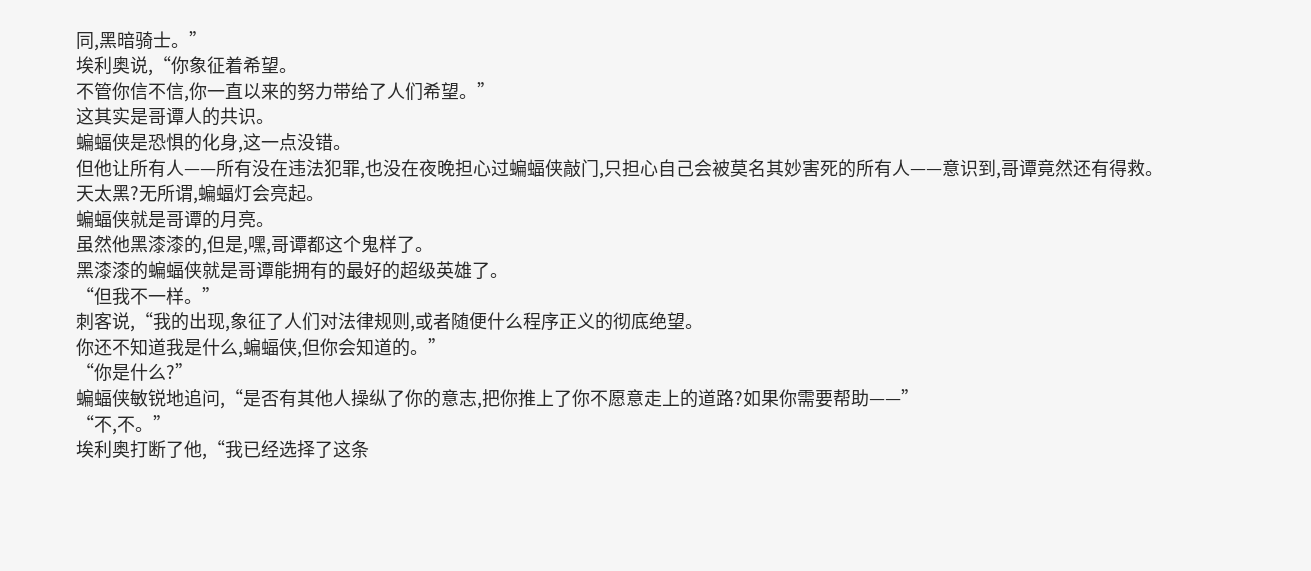同,黑暗骑士。”
埃利奥说,“你象征着希望。
不管你信不信,你一直以来的努力带给了人们希望。”
这其实是哥谭人的共识。
蝙蝠侠是恐惧的化身,这一点没错。
但他让所有人——所有没在违法犯罪,也没在夜晚担心过蝙蝠侠敲门,只担心自己会被莫名其妙害死的所有人——意识到,哥谭竟然还有得救。
天太黑?无所谓,蝙蝠灯会亮起。
蝙蝠侠就是哥谭的月亮。
虽然他黑漆漆的,但是,嘿,哥谭都这个鬼样了。
黑漆漆的蝙蝠侠就是哥谭能拥有的最好的超级英雄了。
“但我不一样。”
刺客说,“我的出现,象征了人们对法律规则,或者随便什么程序正义的彻底绝望。
你还不知道我是什么,蝙蝠侠,但你会知道的。”
“你是什么?”
蝙蝠侠敏锐地追问,“是否有其他人操纵了你的意志,把你推上了你不愿意走上的道路?如果你需要帮助——”
“不,不。”
埃利奥打断了他,“我已经选择了这条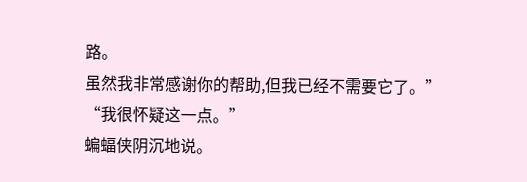路。
虽然我非常感谢你的帮助,但我已经不需要它了。”
“我很怀疑这一点。”
蝙蝠侠阴沉地说。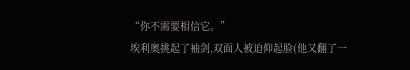“你不需要相信它。”
埃利奥挑起了袖剑,双面人被迫仰起脸(他又翻了一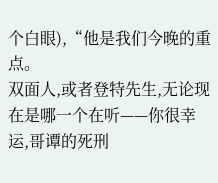个白眼),“他是我们今晚的重点。
双面人,或者登特先生,无论现在是哪一个在听——你很幸运,哥谭的死刑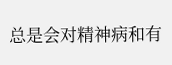总是会对精神病和有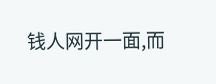钱人网开一面,而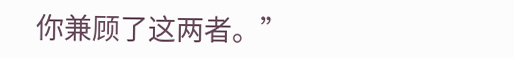你兼顾了这两者。”